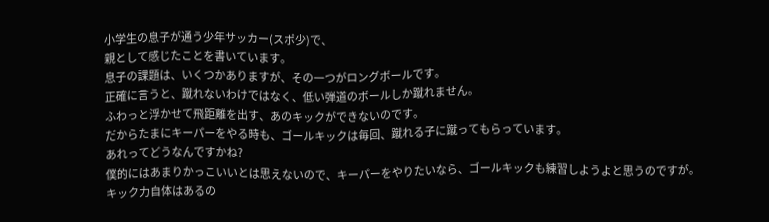小学生の息子が通う少年サッカー(スポ少)で、
親として感じたことを書いています。
息子の課題は、いくつかありますが、その一つがロングボールです。
正確に言うと、蹴れないわけではなく、低い弾道のボールしか蹴れません。
ふわっと浮かせて飛距離を出す、あのキックができないのです。
だからたまにキーパーをやる時も、ゴールキックは毎回、蹴れる子に蹴ってもらっています。
あれってどうなんですかね?
僕的にはあまりかっこいいとは思えないので、キーパーをやりたいなら、ゴールキックも練習しようよと思うのですが。
キック力自体はあるの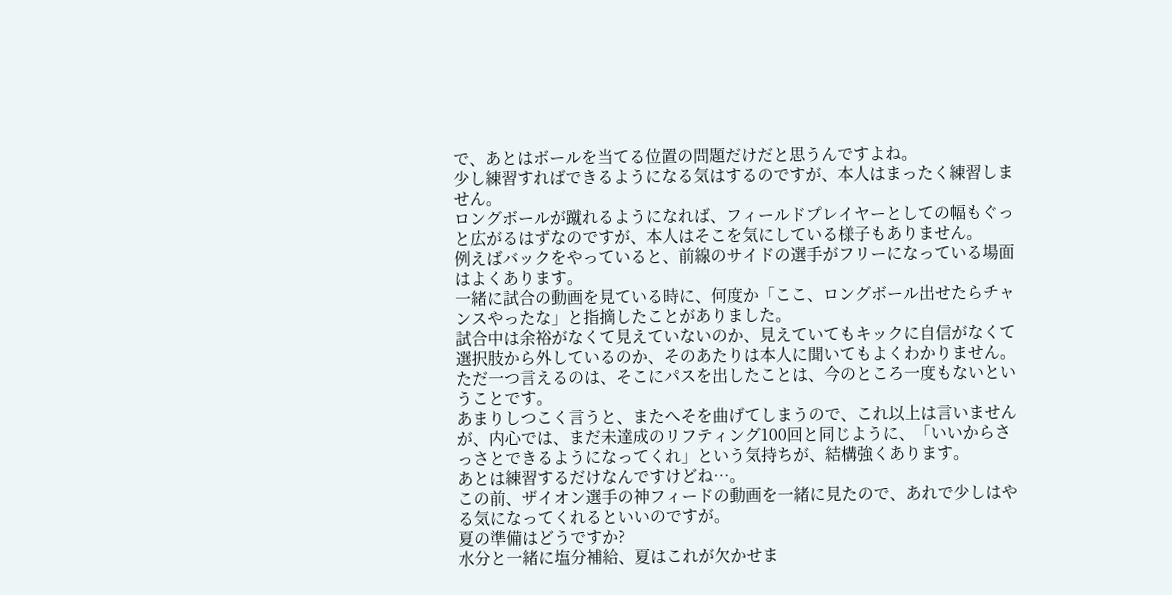で、あとはボールを当てる位置の問題だけだと思うんですよね。
少し練習すればできるようになる気はするのですが、本人はまったく練習しません。
ロングボールが蹴れるようになれば、フィールドプレイヤーとしての幅もぐっと広がるはずなのですが、本人はそこを気にしている様子もありません。
例えばバックをやっていると、前線のサイドの選手がフリーになっている場面はよくあります。
一緒に試合の動画を見ている時に、何度か「ここ、ロングボール出せたらチャンスやったな」と指摘したことがありました。
試合中は余裕がなくて見えていないのか、見えていてもキックに自信がなくて選択肢から外しているのか、そのあたりは本人に聞いてもよくわかりません。
ただ一つ言えるのは、そこにパスを出したことは、今のところ一度もないということです。
あまりしつこく言うと、またへそを曲げてしまうので、これ以上は言いませんが、内心では、まだ未達成のリフティング100回と同じように、「いいからさっさとできるようになってくれ」という気持ちが、結構強くあります。
あとは練習するだけなんですけどね…。
この前、ザイオン選手の神フィードの動画を一緒に見たので、あれで少しはやる気になってくれるといいのですが。
夏の準備はどうですか?
水分と一緒に塩分補給、夏はこれが欠かせま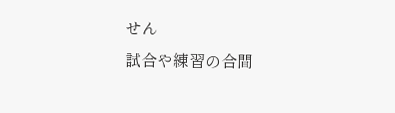せん
試合や練習の合間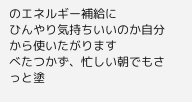のエネルギー補給に
ひんやり気持ちいいのか自分から使いたがります
べたつかず、忙しい朝でもさっと塗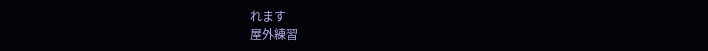れます
屋外練習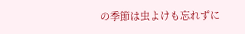の季節は虫よけも忘れずに